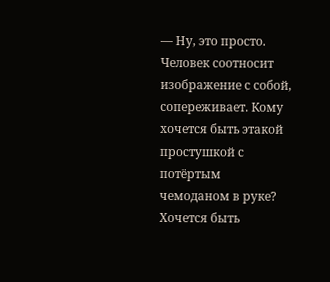— Ну, это просто. Человек соотносит изображение с собой, сопереживает. Кому хочется быть этакой простушкой с потёртым чемоданом в руке? Хочется быть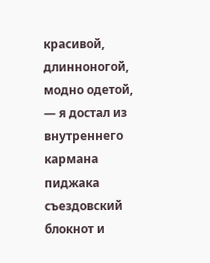красивой, длинноногой, модно одетой, — я достал из внутреннего кармана пиджака съездовский блокнот и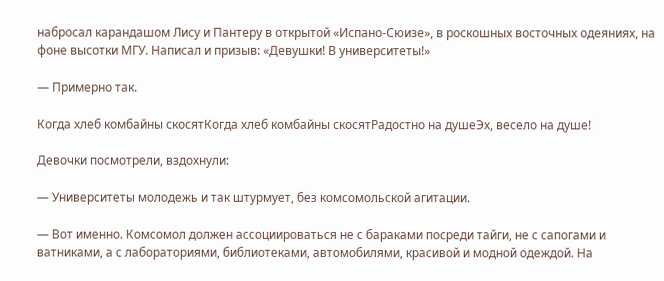набросал карандашом Лису и Пантеру в открытой «Испано-Сюизе», в роскошных восточных одеяниях, на фоне высотки МГУ. Написал и призыв: «Девушки! В университеты!»

— Примерно так.

Когда хлеб комбайны скосятКогда хлеб комбайны скосятРадостно на душеЭх, весело на душе!

Девочки посмотрели, вздохнули:

— Университеты молодежь и так штурмует, без комсомольской агитации.

— Вот именно. Комсомол должен ассоциироваться не с бараками посреди тайги, не с сапогами и ватниками, а с лабораториями, библиотеками, автомобилями, красивой и модной одеждой. На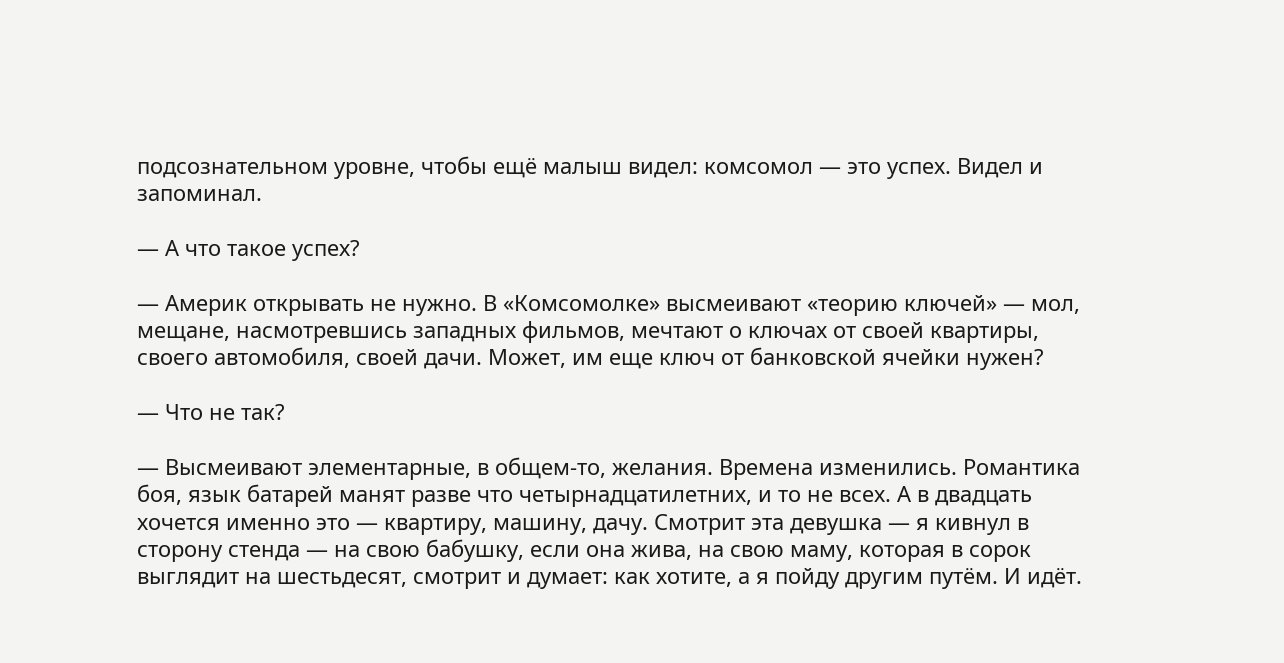подсознательном уровне, чтобы ещё малыш видел: комсомол — это успех. Видел и запоминал.

— А что такое успех?

— Америк открывать не нужно. В «Комсомолке» высмеивают «теорию ключей» — мол, мещане, насмотревшись западных фильмов, мечтают о ключах от своей квартиры, своего автомобиля, своей дачи. Может, им еще ключ от банковской ячейки нужен?

— Что не так?

— Высмеивают элементарные, в общем-то, желания. Времена изменились. Романтика боя, язык батарей манят разве что четырнадцатилетних, и то не всех. А в двадцать хочется именно это — квартиру, машину, дачу. Смотрит эта девушка — я кивнул в сторону стенда — на свою бабушку, если она жива, на свою маму, которая в сорок выглядит на шестьдесят, смотрит и думает: как хотите, а я пойду другим путём. И идёт.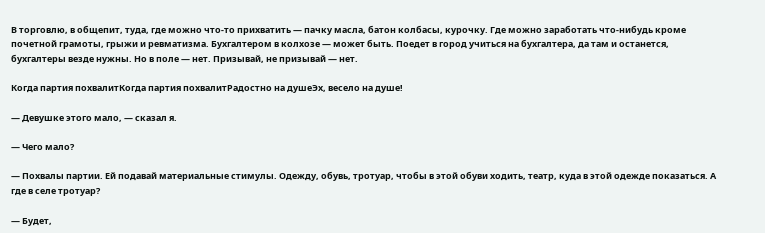В торговлю, в общепит, туда, где можно что-то прихватить — пачку масла, батон колбасы, курочку. Где можно заработать что-нибудь кроме почетной грамоты, грыжи и ревматизма. Бухгалтером в колхозе — может быть. Поедет в город учиться на бухгалтера, да там и останется, бухгалтеры везде нужны. Но в поле — нет. Призывай, не призывай — нет.

Когда партия похвалитКогда партия похвалитРадостно на душеЭх, весело на душе!

— Девушке этого мало, — сказал я.

— Чего мало?

— Похвалы партии. Ей подавай материальные стимулы. Одежду, обувь, тротуар, чтобы в этой обуви ходить, театр, куда в этой одежде показаться. А где в селе тротуар?

— Будет,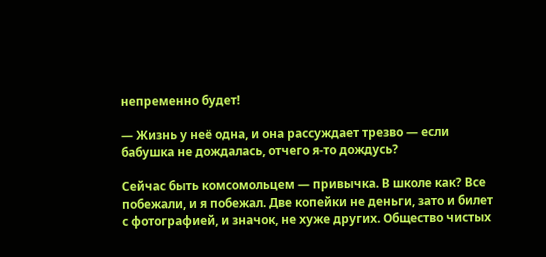непременно будет!

— Жизнь у неё одна, и она рассуждает трезво — если бабушка не дождалась, отчего я-то дождусь?

Сейчас быть комсомольцем — привычка. В школе как? Все побежали, и я побежал. Две копейки не деньги, зато и билет с фотографией, и значок, не хуже других. Общество чистых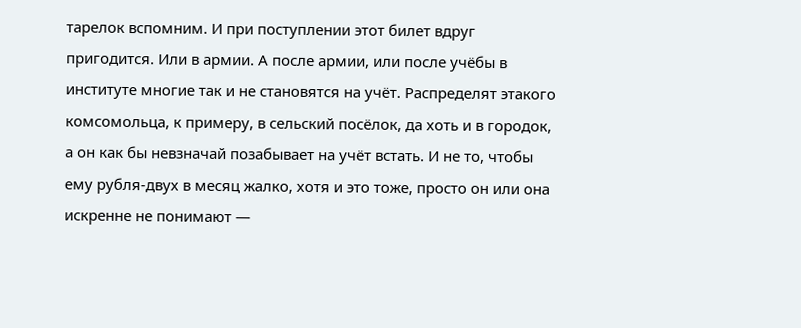тарелок вспомним. И при поступлении этот билет вдруг пригодится. Или в армии. А после армии, или после учёбы в институте многие так и не становятся на учёт. Распределят этакого комсомольца, к примеру, в сельский посёлок, да хоть и в городок, а он как бы невзначай позабывает на учёт встать. И не то, чтобы ему рубля-двух в месяц жалко, хотя и это тоже, просто он или она искренне не понимают —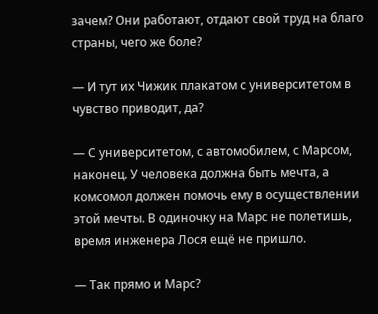зачем? Они работают, отдают свой труд на благо страны, чего же боле?

— И тут их Чижик плакатом с университетом в чувство приводит, да?

— С университетом, с автомобилем, с Марсом, наконец. У человека должна быть мечта, а комсомол должен помочь ему в осуществлении этой мечты. В одиночку на Марс не полетишь, время инженера Лося ещё не пришло.

— Так прямо и Марс?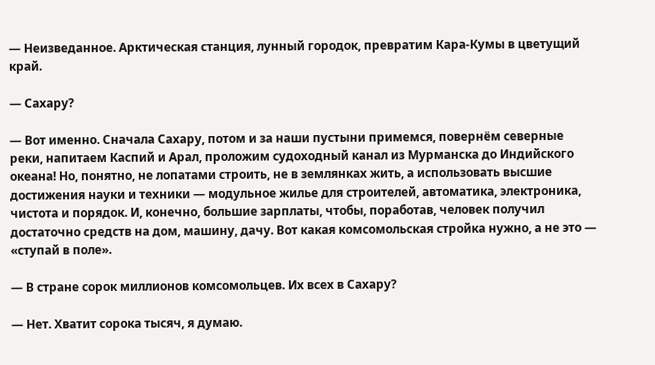— Неизведанное. Арктическая станция, лунный городок, превратим Кара-Кумы в цветущий край.

— Сахару?

— Вот именно. Сначала Сахару, потом и за наши пустыни примемся, повернём северные реки, напитаем Каспий и Арал, проложим судоходный канал из Мурманска до Индийского океана! Но, понятно, не лопатами строить, не в землянках жить, а использовать высшие достижения науки и техники — модульное жилье для строителей, автоматика, электроника, чистота и порядок. И, конечно, большие зарплаты, чтобы, поработав, человек получил достаточно средств на дом, машину, дачу. Вот какая комсомольская стройка нужно, а не это — «ступай в поле».

— В стране сорок миллионов комсомольцев. Их всех в Сахару?

— Нет. Хватит сорока тысяч, я думаю.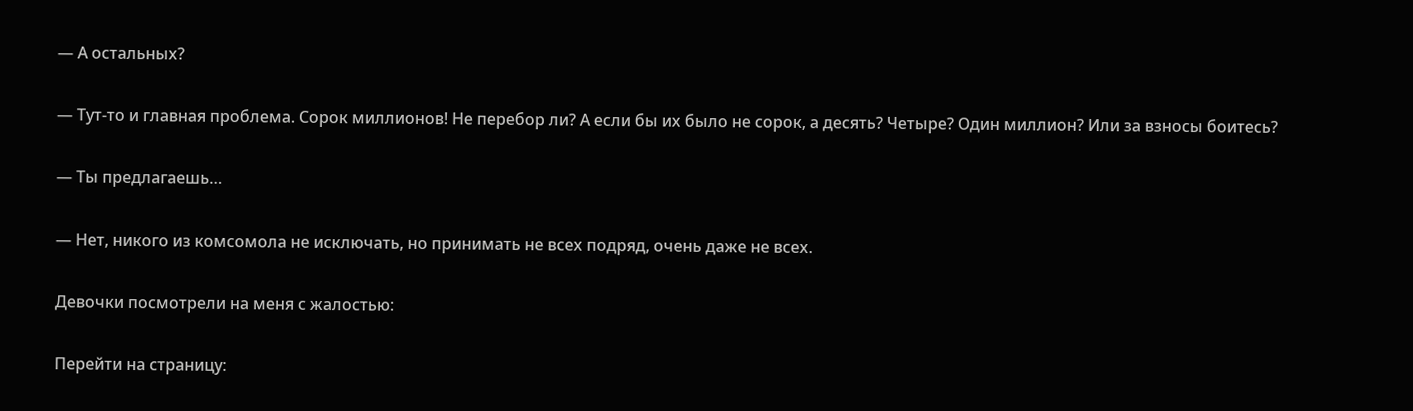— А остальных?

— Тут-то и главная проблема. Сорок миллионов! Не перебор ли? А если бы их было не сорок, а десять? Четыре? Один миллион? Или за взносы боитесь?

— Ты предлагаешь…

— Нет, никого из комсомола не исключать, но принимать не всех подряд, очень даже не всех.

Девочки посмотрели на меня с жалостью:

Перейти на страницу: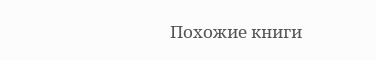Похожие книги